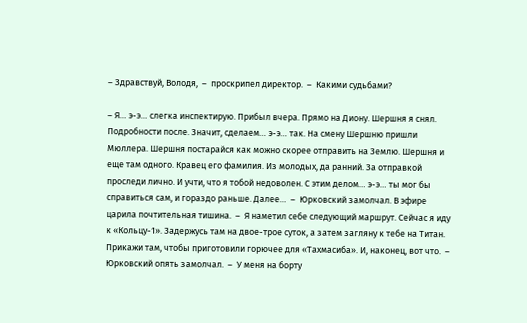– Здравствуй, Володя,  –  проскрипел директор.  –  Какими судьбами?

– Я… э-э… слегка инспектирую. Прибыл вчера. Прямо на Диону. Шершня я снял. Подробности после. Значит, сделаем… э-э… так. На смену Шершню пришли Мюллера. Шершня постарайся как можно скорее отправить на Землю. Шершня и еще там одного. Кравец его фамилия. Из молодых, да ранний. За отправкой проследи лично. И учти, что я тобой недоволен. С этим делом… э-э… ты мог бы справиться сам, и гораздо раньше. Далее…  –  Юрковский замолчал. В эфире царила почтительная тишина.  –  Я наметил себе следующий маршрут. Сейчас я иду к «Кольцу-1». Задержусь там на двое-трое суток, а затем загляну к тебе на Титан. Прикажи там, чтобы приготовили горючее для «Тахмасиба». И, наконец, вот что.  –  Юрковский опять замолчал.  –  У меня на борту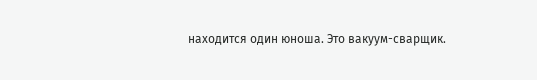находится один юноша. Это вакуум-сварщик.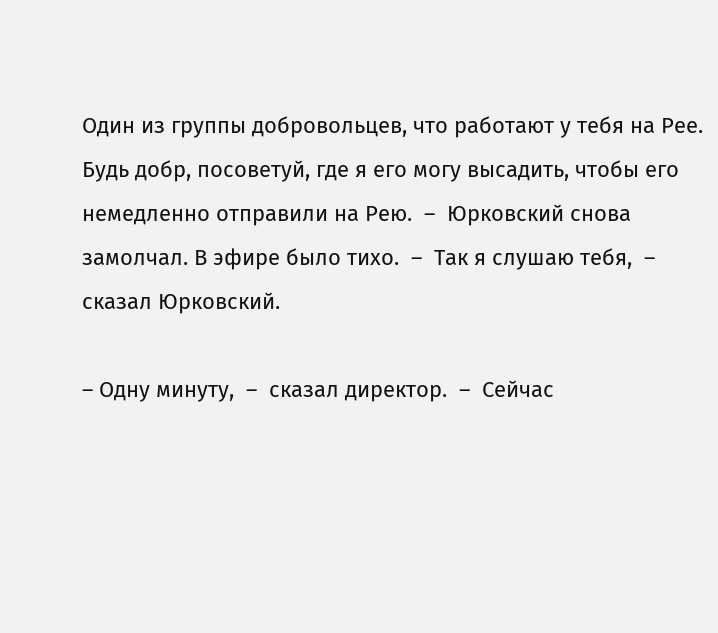Один из группы добровольцев, что работают у тебя на Рее. Будь добр, посоветуй, где я его могу высадить, чтобы его немедленно отправили на Рею.  –  Юрковский снова замолчал. В эфире было тихо.  –  Так я слушаю тебя,  –  сказал Юрковский.

– Одну минуту,  –  сказал директор.  –  Сейчас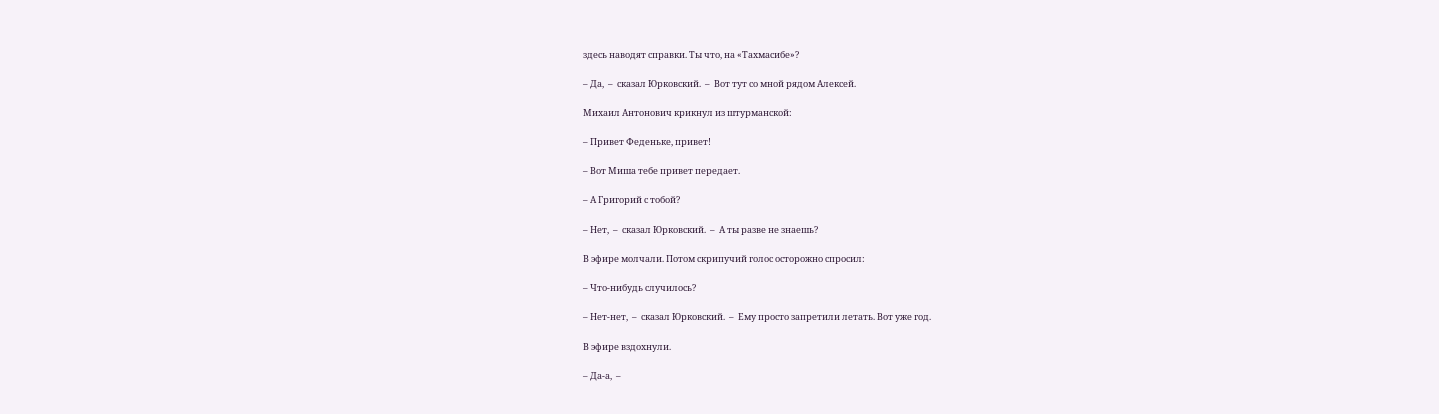здесь наводят справки. Ты что, на «Тахмасибе»?

– Да,  –  сказал Юрковский.  –  Вот тут со мной рядом Алексей.

Михаил Антонович крикнул из штурманской:

– Привет Феденьке, привет!

– Вот Миша тебе привет передает.

– А Григорий с тобой?

– Нет,  –  сказал Юрковский.  –  А ты разве не знаешь?

В эфире молчали. Потом скрипучий голос осторожно спросил:

– Что-нибудь случилось?

– Нет-нет,  –  сказал Юрковский.  –  Ему просто запретили летать. Вот уже год.

В эфире вздохнули.

– Да-а,  –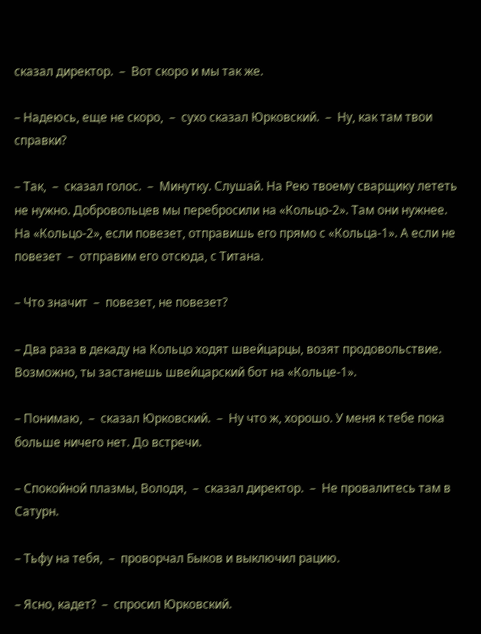сказал директор.  –  Вот скоро и мы так же.

– Надеюсь, еще не скоро,  –  сухо сказал Юрковский.  –  Ну, как там твои справки?

– Так,  –  сказал голос.  –  Минутку. Слушай. На Рею твоему сварщику лететь не нужно. Добровольцев мы перебросили на «Кольцо-2». Там они нужнее. На «Кольцо-2», если повезет, отправишь его прямо с «Кольца-1». А если не повезет  –  отправим его отсюда, с Титана.

– Что значит  –  повезет, не повезет?

– Два раза в декаду на Кольцо ходят швейцарцы, возят продовольствие. Возможно, ты застанешь швейцарский бот на «Кольце-1».

– Понимаю,  –  сказал Юрковский.  –  Ну что ж, хорошо. У меня к тебе пока больше ничего нет. До встречи.

– Спокойной плазмы, Володя,  –  сказал директор.  –  Не провалитесь там в Сатурн.

– Тьфу на тебя,  –  проворчал Быков и выключил рацию.

– Ясно, кадет?  –  спросил Юрковский.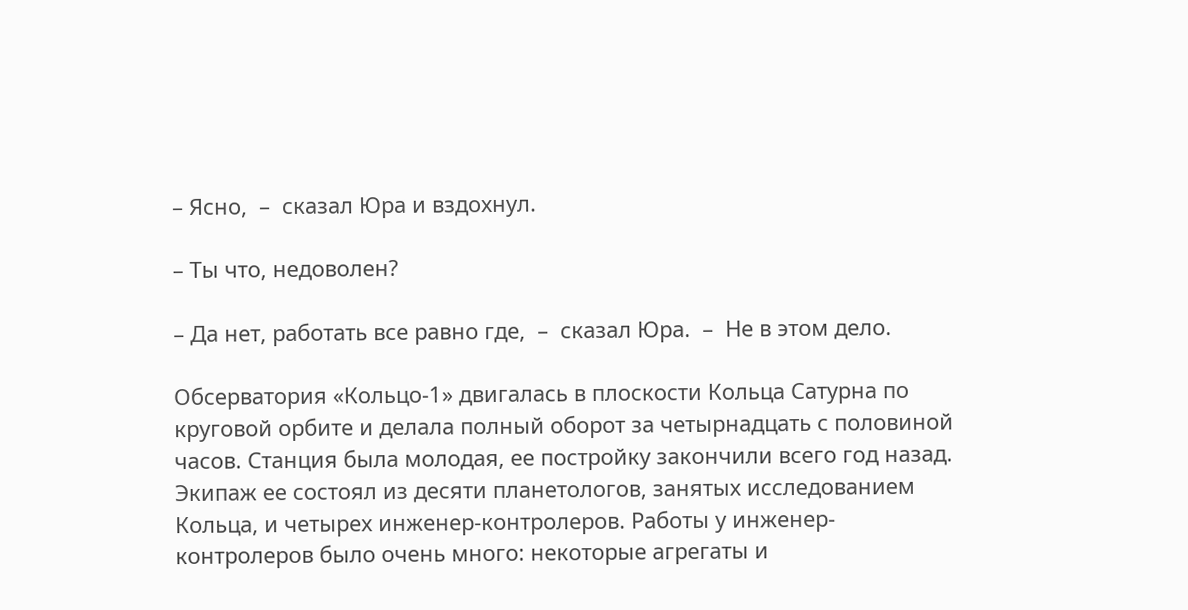– Ясно,  –  сказал Юра и вздохнул.

– Ты что, недоволен?

– Да нет, работать все равно где,  –  сказал Юра.  –  Не в этом дело.

Обсерватория «Кольцо-1» двигалась в плоскости Кольца Сатурна по круговой орбите и делала полный оборот за четырнадцать с половиной часов. Станция была молодая, ее постройку закончили всего год назад. Экипаж ее состоял из десяти планетологов, занятых исследованием Кольца, и четырех инженер-контролеров. Работы у инженер-контролеров было очень много: некоторые агрегаты и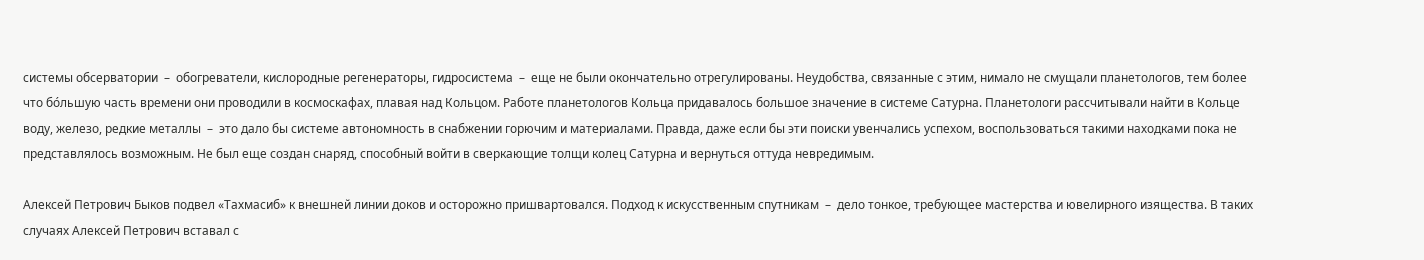системы обсерватории  –  обогреватели, кислородные регенераторы, гидросистема  –  еще не были окончательно отрегулированы. Неудобства, связанные с этим, нимало не смущали планетологов, тем более что бо́льшую часть времени они проводили в космоскафах, плавая над Кольцом. Работе планетологов Кольца придавалось большое значение в системе Сатурна. Планетологи рассчитывали найти в Кольце воду, железо, редкие металлы  –  это дало бы системе автономность в снабжении горючим и материалами. Правда, даже если бы эти поиски увенчались успехом, воспользоваться такими находками пока не представлялось возможным. Не был еще создан снаряд, способный войти в сверкающие толщи колец Сатурна и вернуться оттуда невредимым.

Алексей Петрович Быков подвел «Тахмасиб» к внешней линии доков и осторожно пришвартовался. Подход к искусственным спутникам  –  дело тонкое, требующее мастерства и ювелирного изящества. В таких случаях Алексей Петрович вставал с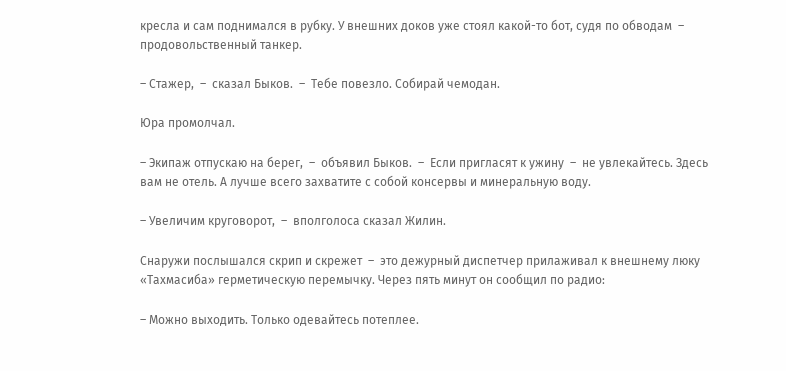кресла и сам поднимался в рубку. У внешних доков уже стоял какой-то бот, судя по обводам  –  продовольственный танкер.

– Стажер,  –  сказал Быков.  –  Тебе повезло. Собирай чемодан.

Юра промолчал.

– Экипаж отпускаю на берег,  –  объявил Быков.  –  Если пригласят к ужину  –  не увлекайтесь. Здесь вам не отель. А лучше всего захватите с собой консервы и минеральную воду.

– Увеличим круговорот,  –  вполголоса сказал Жилин.

Снаружи послышался скрип и скрежет  –  это дежурный диспетчер прилаживал к внешнему люку «Тахмасиба» герметическую перемычку. Через пять минут он сообщил по радио:

– Можно выходить. Только одевайтесь потеплее.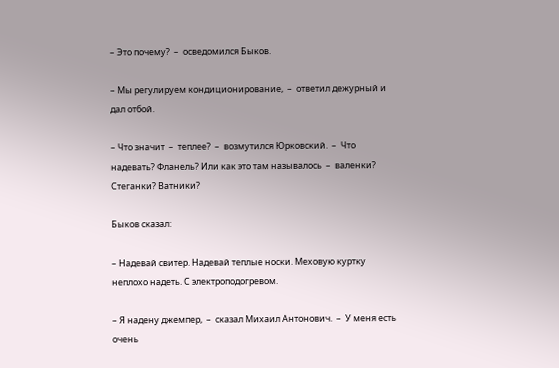– Это почему?  –  осведомился Быков.

– Мы регулируем кондиционирование,  –  ответил дежурный и дал отбой.

– Что значит  –  теплее?  –  возмутился Юрковский.  –  Что надевать? Фланель? Или как это там называлось  –  валенки? Стеганки? Ватники?

Быков сказал:

– Надевай свитер. Надевай теплые носки. Меховую куртку неплохо надеть. С электроподогревом.

– Я надену джемпер,  –  сказал Михаил Антонович.  –  У меня есть очень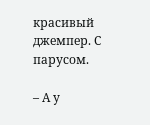красивый джемпер. С парусом.

– А у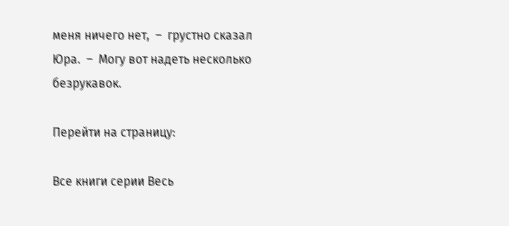меня ничего нет,  –  грустно сказал Юра.  –  Могу вот надеть несколько безрукавок.

Перейти на страницу:

Все книги серии Весь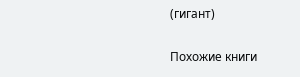(гигант)

Похожие книги